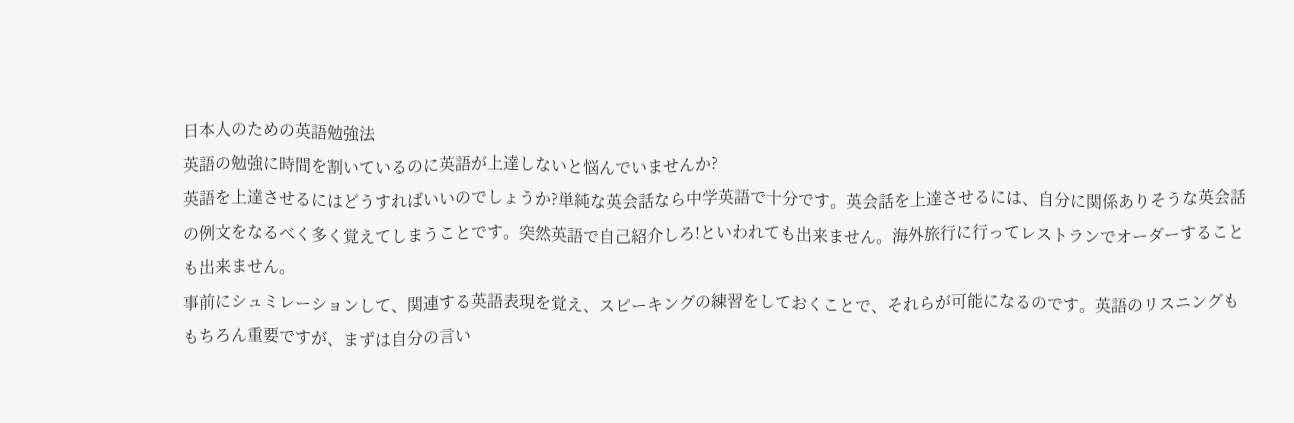日本人のための英語勉強法
英語の勉強に時間を割いているのに英語が上達しないと悩んでいませんか?
英語を上達させるにはどうすればいいのでしょうか?単純な英会話なら中学英語で十分です。英会話を上達させるには、自分に関係ありそうな英会話の例文をなるべく多く覚えてしまうことです。突然英語で自己紹介しろ!といわれても出来ません。海外旅行に行ってレストランでオーダーすることも出来ません。
事前にシュミレーションして、関連する英語表現を覚え、スピーキングの練習をしておくことで、それらが可能になるのです。英語のリスニングももちろん重要ですが、まずは自分の言い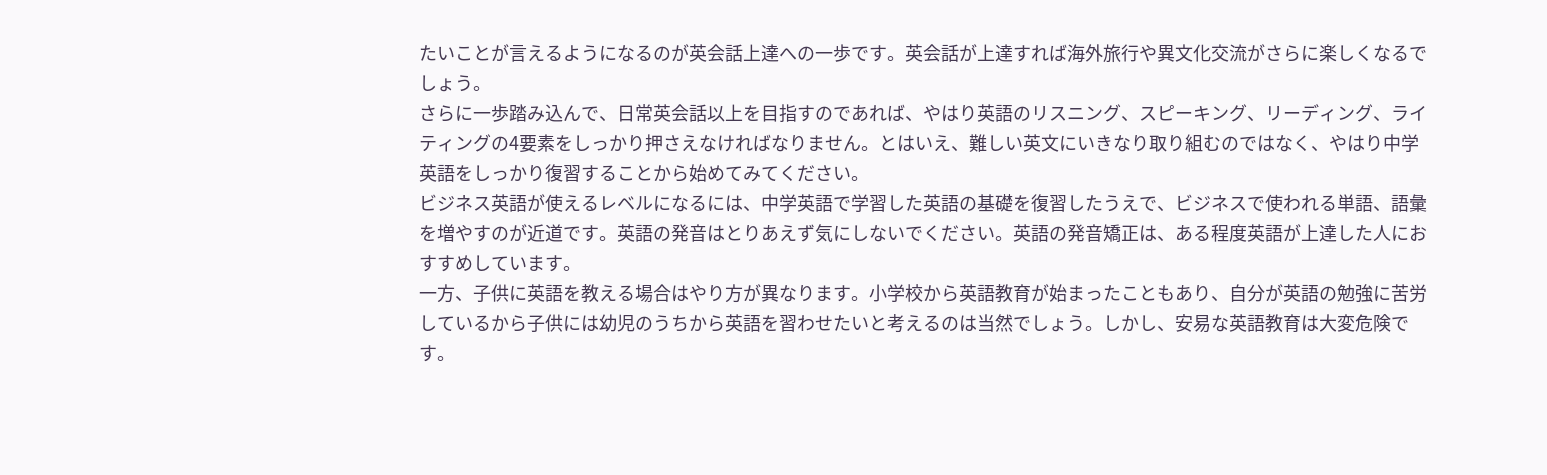たいことが言えるようになるのが英会話上達への一歩です。英会話が上達すれば海外旅行や異文化交流がさらに楽しくなるでしょう。
さらに一歩踏み込んで、日常英会話以上を目指すのであれば、やはり英語のリスニング、スピーキング、リーディング、ライティングの4要素をしっかり押さえなければなりません。とはいえ、難しい英文にいきなり取り組むのではなく、やはり中学英語をしっかり復習することから始めてみてください。
ビジネス英語が使えるレベルになるには、中学英語で学習した英語の基礎を復習したうえで、ビジネスで使われる単語、語彙を増やすのが近道です。英語の発音はとりあえず気にしないでください。英語の発音矯正は、ある程度英語が上達した人におすすめしています。
一方、子供に英語を教える場合はやり方が異なります。小学校から英語教育が始まったこともあり、自分が英語の勉強に苦労しているから子供には幼児のうちから英語を習わせたいと考えるのは当然でしょう。しかし、安易な英語教育は大変危険です。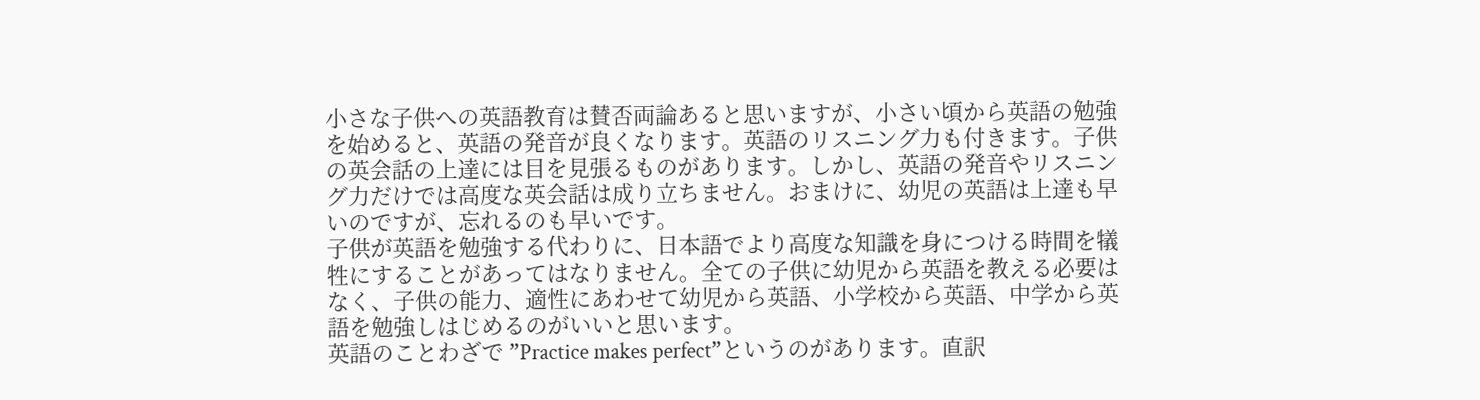小さな子供への英語教育は賛否両論あると思いますが、小さい頃から英語の勉強を始めると、英語の発音が良くなります。英語のリスニング力も付きます。子供の英会話の上達には目を見張るものがあります。しかし、英語の発音やリスニング力だけでは高度な英会話は成り立ちません。おまけに、幼児の英語は上達も早いのですが、忘れるのも早いです。
子供が英語を勉強する代わりに、日本語でより高度な知識を身につける時間を犠牲にすることがあってはなりません。全ての子供に幼児から英語を教える必要はなく、子供の能力、適性にあわせて幼児から英語、小学校から英語、中学から英語を勉強しはじめるのがいいと思います。
英語のことわざで ”Practice makes perfect”というのがあります。直訳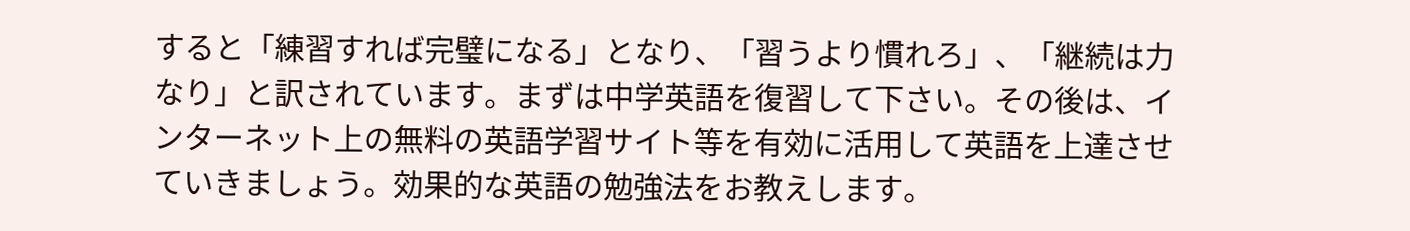すると「練習すれば完璧になる」となり、「習うより慣れろ」、「継続は力なり」と訳されています。まずは中学英語を復習して下さい。その後は、インターネット上の無料の英語学習サイト等を有効に活用して英語を上達させていきましょう。効果的な英語の勉強法をお教えします。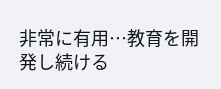非常に有用…教育を開発し続ける